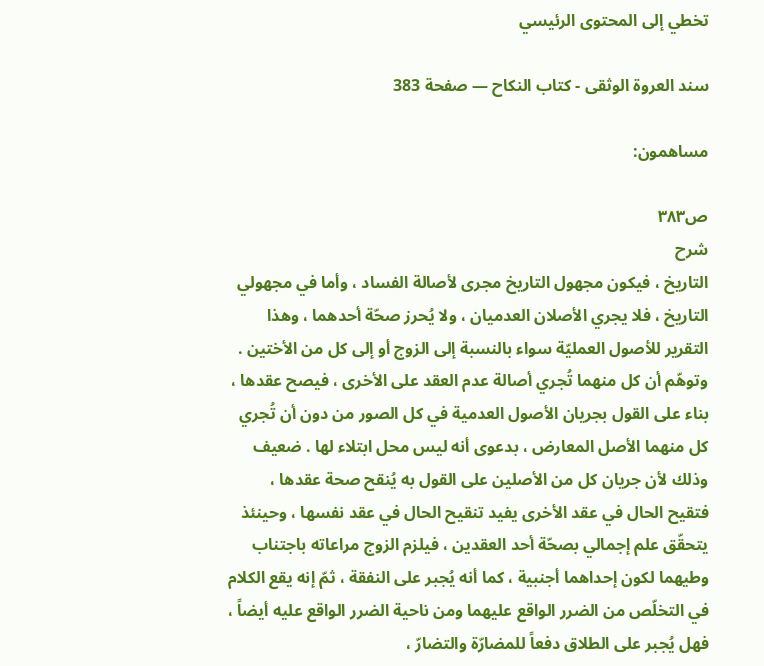تخطي إلى المحتوى الرئيسي

سند العروة الوثقى - كتاب النكاح — صفحة 383

مساهمون:

ص٣٨٣
شرح
التاريخ ، فيكون مجهول التاريخ مجرى لأصالة الفساد ، وأما في مجهولي التاريخ ، فلا يجري الأصلان العدميان ، ولا يُحرز صحّة أحدهما ، وهذا التقرير للأصول العمليّة سواء بالنسبة إلى الزوج أو إلى كل من الأختين . وتوهّم أن كل منهما تُجري أصالة عدم العقد على الأخرى ، فيصح عقدها ، بناء على القول بجريان الأصول العدمية في كل الصور من دون أن تُجري كل منهما الأصل المعارض ، بدعوى أنه ليس محل ابتلاء لها . ضعيف وذلك لأن جريان كل من الأصلين على القول به يُنقح صحة عقدها ، فتقيح الحال في عقد الأخرى يفيد تنقيح الحال في عقد نفسها ، وحينئذ يتحقّق علم إجمالي بصحّة أحد العقدين ، فيلزم الزوج مراعاته باجتناب وطيهما لكون إحداهما أجنبية ، كما أنه يُجبر على النفقة ، ثمّ إنه يقع الكلام في التخلّص من الضرر الواقع عليهما ومن ناحية الضرر الواقع عليه أيضاً ، فهل يُجبر على الطلاق دفعاً للمضارّة والتضارّ ،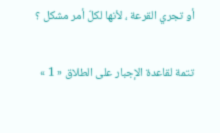أو تجري القرعة ، لأنها لكلّ أمر مشكل ؟

تتمة لقاعدة الإجبار على الطلاق « 1 »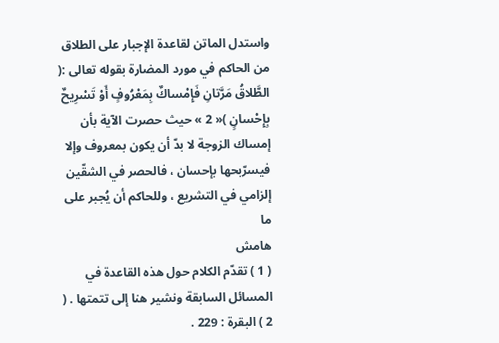واستدل الماتن لقاعدة الإجبار على الطلاق من الحاكم في مورد المضارة بقوله تعالى :( الطَّلاقُ مَرَّتانِ فَإِمْساكٌ بِمَعْرُوفٍ أَوْ تَسْرِيحٌ بِإِحْسانٍ )« 2 » حيث حصرت الآية بأن إمساك الزوجة لا بدّ أن يكون بمعروف وإلا فيسرّبحها بإحسان ، فالحصر في الشقّين إلزامي في التشريع ، وللحاكم أن يُجبر على ما
هامش
( 1 ) تقدّم الكلام حول هذه القاعدة في المسائل السابقة ونشير هنا إلى تتمتها . ( 2 ) البقرة : 229 .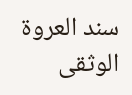سند العروة الوثقى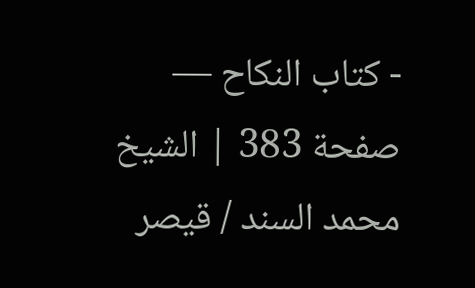- كتاب النكاح — صفحة 383 | الشيخ محمد السند / قيصر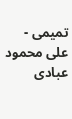تميمى - على محمود عبادى